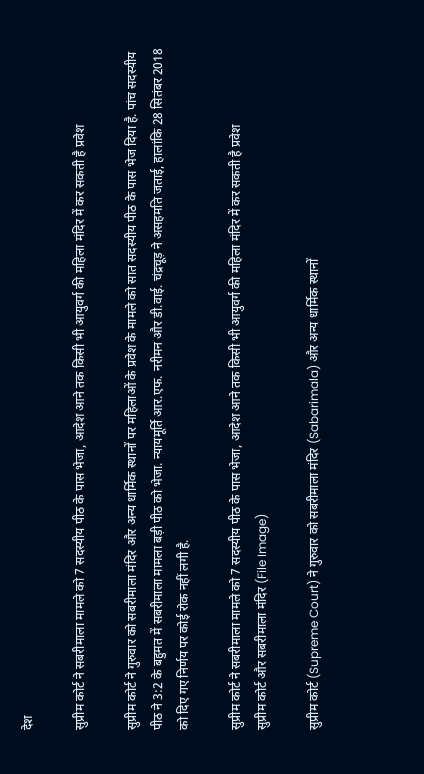देश

सुप्रीम कोर्ट ने सबरीमाला मामले को 7 सदस्यीय पीठ के पास भेजा, आदेश आने तक किसी भी आयुवर्ग की महिला मंदिर में कर सकती है प्रवेश

सुप्रीम कोर्ट ने गुरुवार को सबरीमाला मंदिर और अन्य धार्मिक स्थानों पर महिलाओं के प्रवेश के मामले को सात सदस्यीय पीठ के पास भेज दिया है. पांच सदस्यीय पीठ ने 3:2 के बहुमत में सबरीमाला मामला बड़ी पीठ को भेजा. न्यायमूर्ति आर.एफ. नरीमन और डी.वाई. चंद्रचूड़ ने असहमति जताई, हालांकि 28 सितंबर 2018 को दिए गए निर्णय पर कोई रोक नहीं लगी है.

सुप्रीम कोर्ट ने सबरीमाला मामले को 7 सदस्यीय पीठ के पास भेजा, आदेश आने तक किसी भी आयुवर्ग की महिला मंदिर में कर सकती है प्रवेश
सुप्रीम कोर्ट और सबरीमाला मंदिर (File Image)

सुप्रीम कोर्ट (Supreme Court) ने गुरुवार को सबरीमाला मंदिर (Sabarimala) और अन्य धार्मिक स्थानों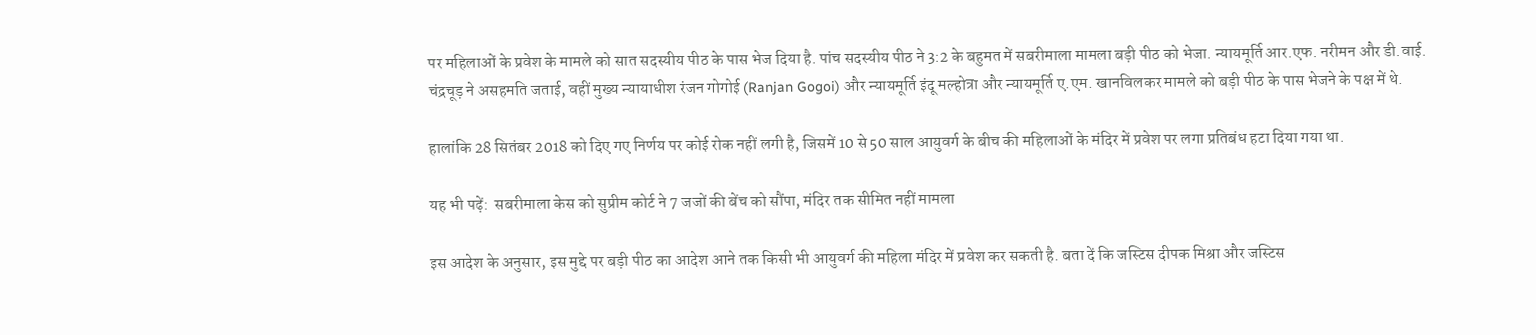पर महिलाओं के प्रवेश के मामले को सात सदस्यीय पीठ के पास भेज दिया है. पांच सदस्यीय पीठ ने 3:2 के बहुमत में सबरीमाला मामला बड़ी पीठ को भेजा. न्यायमूर्ति आर.एफ. नरीमन और डी.वाई. चंद्रचूड़ ने असहमति जताई, वहीं मुख्य न्यायाधीश रंजन गोगोई (Ranjan Gogoi) और न्यायमूर्ति इंदू मल्होत्रा और न्यायमूर्ति ए.एम. खानविलकर मामले को बड़ी पीठ के पास भेजने के पक्ष में थे.

हालांकि 28 सितंबर 2018 को दिए गए निर्णय पर कोई रोक नहीं लगी है, जिसमें 10 से 50 साल आयुवर्ग के बीच की महिलाओं के मंदिर में प्रवेश पर लगा प्रतिबंध हटा दिया गया था.

यह भी पढ़ें:  सबरीमाला केस को सुप्रीम कोर्ट ने 7 जजों की बेंच को सौंपा, मंदिर तक सीमित नहीं मामला

इस आदेश के अनुसार, इस मुद्दे पर बड़ी पीठ का आदेश आने तक किसी भी आयुवर्ग की महिला मंदिर में प्रवेश कर सकती है. बता दें कि जस्टिस दीपक मिश्रा और जस्टिस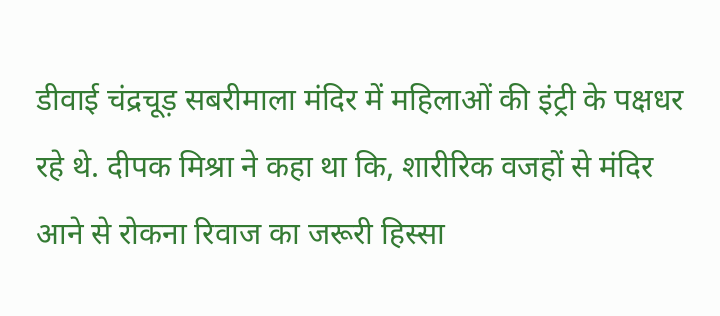डीवाई चंद्रचूड़ सबरीमाला मंदिर में महिलाओं की इंट्री के पक्षधर रहे थे. दीपक मिश्रा ने कहा था कि, शारीरिक वजहों से मंदिर आने से रोकना रिवाज का जरूरी हिस्सा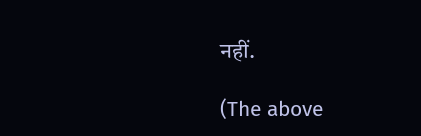नहीं.

(The above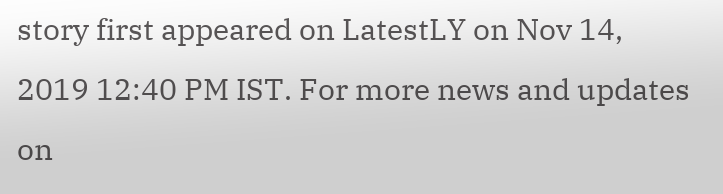story first appeared on LatestLY on Nov 14, 2019 12:40 PM IST. For more news and updates on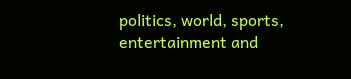politics, world, sports, entertainment and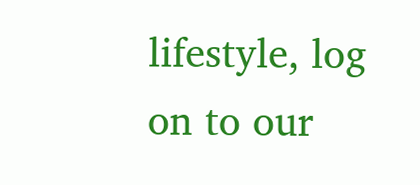lifestyle, log on to our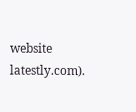website latestly.com).